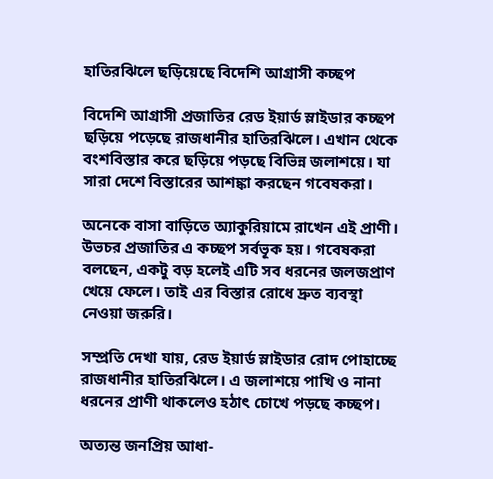হাতিরঝিলে ছড়িয়েছে বিদেশি আগ্রাসী কচ্ছপ

বিদেশি আগ্রাসী প্রজাতির রেড ইয়ার্ড স্লাইডার কচ্ছপ ছড়িয়ে পড়েছে রাজধানীর হাতিরঝিলে। এখান থেকে বংশবিস্তার করে ছড়িয়ে পড়ছে বিভিন্ন জলাশয়ে। যা সারা দেশে বিস্তারের আশঙ্কা করছেন গবেষকরা।

অনেকে বাসা বাড়িতে অ্যাকুরিয়ামে রাখেন এই প্রাণী। উভচর প্রজাতির এ কচ্ছপ সর্বভূক হয়। গবেষকরা বলছেন, একটু বড় হলেই এটি সব ধরনের জলজপ্রাণ খেয়ে ফেলে। তাই এর বিস্তার রোধে দ্রুত ব্যবস্থা নেওয়া জরুরি।

সম্প্রতি দেখা যায়, রেড ইয়ার্ড স্লাইডার রোদ পোহাচ্ছে রাজধানীর হাতিরঝিলে। এ জলাশয়ে পাখি ও নানা ধরনের প্রাণী থাকলেও হঠাৎ চোখে পড়ছে কচ্ছপ।

অত্যন্ত জনপ্রিয় আধা-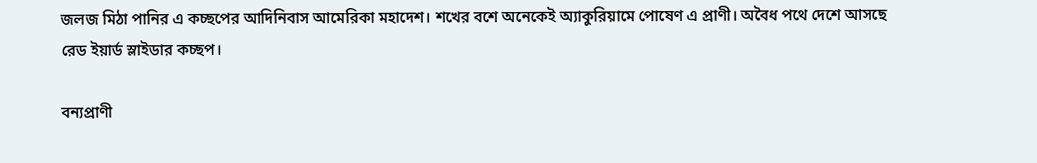জলজ মিঠা পানির এ কচ্ছপের আদিনিবাস আমেরিকা মহাদেশ। শখের বশে অনেকেই অ্যাকুরিয়ামে পোষেণ এ প্রাণী। অবৈধ পথে দেশে আসছে রেড ইয়ার্ড স্লাইডার কচ্ছপ।

বন্যপ্রাণী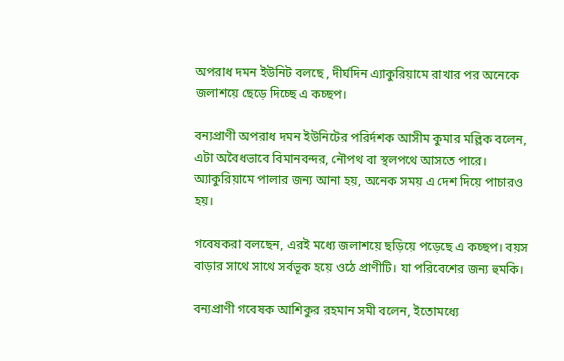অপরাধ দমন ইউনিট বলছে , দীর্ঘদিন এ্যাকুরিয়ামে রাখার পর অনেকে জলাশয়ে ছেড়ে দিচ্ছে এ কচ্ছপ।

বন্যপ্রাণী অপরাধ দমন ইউনিটের পরির্দশক আসীম কুমার মল্লিক বলেন, এটা অবৈধভাবে বিমানবন্দর, নৌপথ বা স্থলপথে আসতে পারে। অ্যাকুরিয়ামে পালার জন্য আনা হয়, অনেক সময় এ দেশ দিয়ে পাচারও হয়।

গবেষকরা বলছেন, এরই মধ্যে জলাশয়ে ছড়িয়ে পড়েছে এ কচ্ছপ। বয়স বাড়ার সাথে সাথে সর্বভূক হয়ে ওঠে প্রাণীটি। যা পরিবেশের জন্য হুমকি।

বন্যপ্রাণী গবেষক আশিকুর রহমান সমী বলেন, ইতোমধ্যে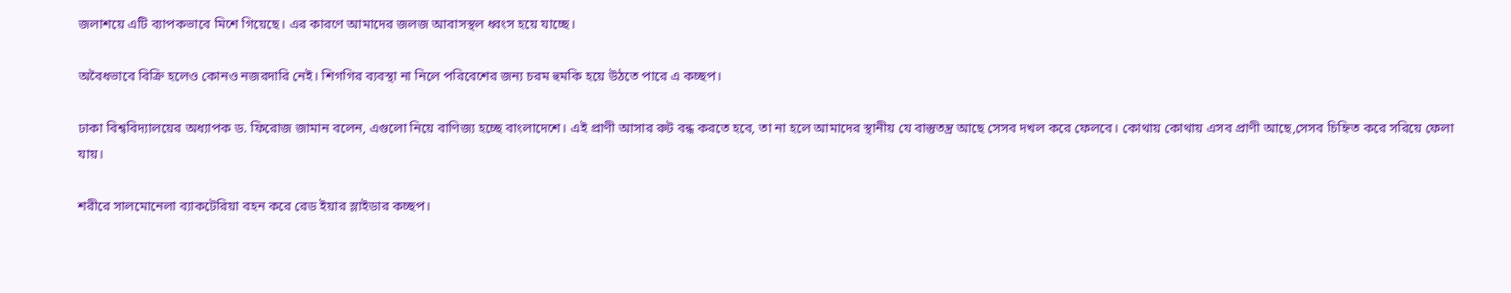জলাশয়ে এটি ব্যাপকভাবে মিশে গিয়েছে। এর কারণে আমাদের জলজ আবাসস্থল ধ্বংস হয়ে যাচ্ছে।

অবৈধভাবে বিক্রি হলেও কোনও নজরদারি নেই। শিগগির ব্যবস্থা না নিলে পরিবেশের জন্য চরম হুমকি হয়ে উঠতে পারে এ কচ্ছপ।

ঢাকা বিশ্ববিদ্যালয়ের অধ্যাপক ড. ফিরোজ জামান বলেন, এগুলো নিয়ে বাণিজ্য হচ্ছে বাংলাদেশে। এই প্রাণী আসার রুট বন্ধ করতে হবে, তা না হলে আমাদের স্থানীয় যে বাস্তুতন্ত্র আছে সেসব দখল করে ফেলবে। কোথায় কোথায় এসব প্রাণী আছে,সেসব চিহ্নিত করে সরিয়ে ফেলা যায়।

শরীরে সালমোনেলা ব্যাকটেরিয়া বহন করে রেড ইয়ার স্লাইডার কচ্ছপ।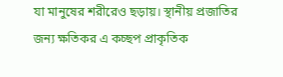যা মানুষের শরীরেও ছড়ায়। স্থানীয় প্রজাতির জন্য ক্ষতিকর এ কচ্ছপ প্রাকৃতিক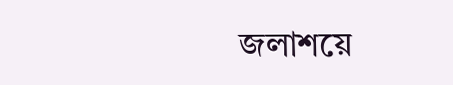জলাশয়ে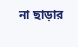না ছাড়ার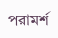পরামর্শ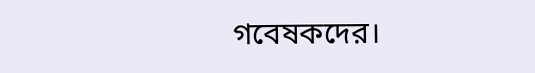গবেষকদের।